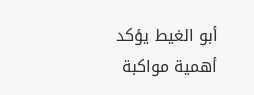أبو الغيط يؤكد أهمية مواكبة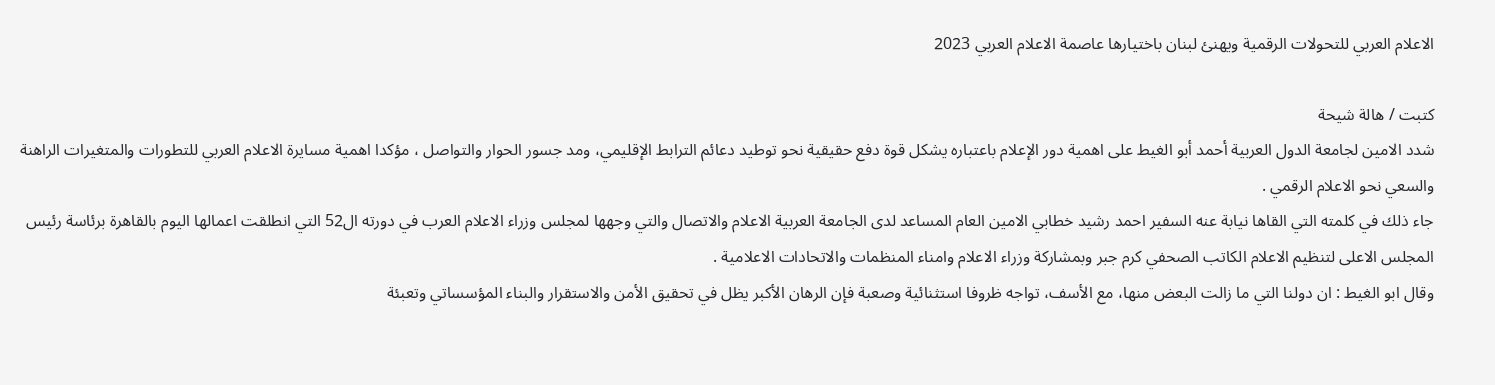الاعلام العربي للتحولات الرقمية ويهنئ لبنان باختيارها عاصمة الاعلام العربي 2023

كتبت / هالة شيحة
شدد الامين لجامعة الدول العربية أحمد أبو الغيط على اهمية دور الإعلام باعتباره يشكل قوة دفع حقيقية نحو توطيد دعائم الترابط الإقليمي، ومد جسور الحوار والتواصل ، مؤكدا اهمية مسايرة الاعلام العربي للتطورات والمتغيرات الراهنة والسعي نحو الاعلام الرقمي .
جاء ذلك في كلمته التي القاها نيابة عنه السفير احمد رشيد خطابي الامين العام المساعد لدى الجامعة العربية الاعلام والاتصال والتي وجهها لمجلس وزراء الاعلام العرب في دورته ال52 التي انطلقت اعمالها اليوم بالقاهرة برئاسة رئيس المجلس الاعلى لتنظيم الاعلام الكاتب الصحفي كرم جبر وبمشاركة وزراء الاعلام وامناء المنظمات والاتحادات الاعلامية .
وقال ابو الغيط : ان دولنا التي ما زالت البعض منها، مع الأسف، تواجه ظروفا استثنائية وصعبة فإن الرهان الأكبر يظل في تحقيق الأمن والاستقرار والبناء المؤسساتي وتعبئة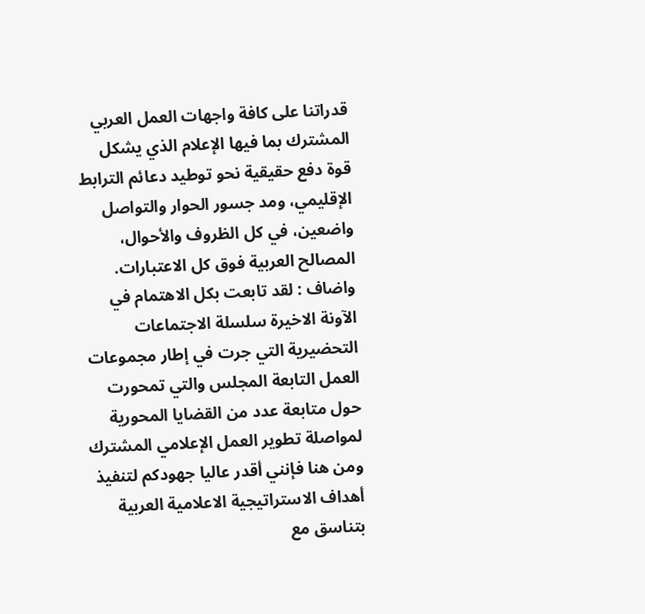قدراتنا على كافة واجهات العمل العربي المشترك بما فيها الإعلام الذي يشكل قوة دفع حقيقية نحو توطيد دعائم الترابط الإقليمي، ومد جسور الحوار والتواصل واضعين، في كل الظروف والأحوال، المصالح العربية فوق كل الاعتبارات.
واضاف : لقد تابعت بكل الاهتمام في الآونة الاخيرة سلسلة الاجتماعات التحضيرية التي جرت في إطار مجموعات العمل التابعة المجلس والتي تمحورت حول متابعة عدد من القضايا المحورية لمواصلة تطوير العمل الإعلامي المشترك
ومن هنا فإنني أقدر عاليا جهودكم لتنفيذ أهداف الاستراتيجية الاعلامية العربية بتناسق مع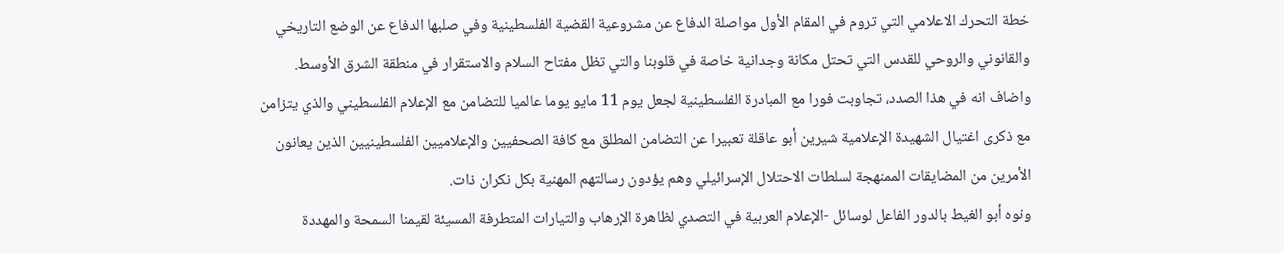خطة التحرك الاعلامي التي تروم في المقام الأول مواصلة الدفاع عن مشروعية القضية الفلسطينية وفي صلبها الدفاع عن الوضع التاريخي والقانوني والروحي للقدس التي تحتل مكانة وجدانية خاصة في قلوبنا والتي تظل مفتاح السلام والاستقرار في منطقة الشرق الأوسط.
واضاف انه في هذا الصدد، تجاوبت فورا مع المبادرة الفلسطينية لجعل يوم 11 مايو يوما عالميا للتضامن مع الإعلام الفلسطيني والذي يتزامن مع ذكرى اغتيال الشهيدة الإعلامية شيرين أبو عاقلة تعبيرا عن التضامن المطلق مع كافة الصحفيين والإعلاميين الفلسطينيين الذين يعانون الأمرين من المضايقات الممنهجة لسلطات الاحتلال الإسرائيلي وهم يؤدون رسالتهم المهنية بكل نكران ذات.
ونوه أبو الغيط بالدور الفاعل لوسائل -الإعلام العربية في التصدي لظاهرة الإرهاب والتيارات المتطرفة المسيئة لقيمنا السمحة والمهددة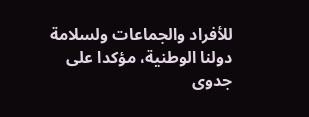للأفراد والجماعات ولسلامة دولنا الوطنية، مؤكدا على جدوى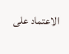الاعتماد على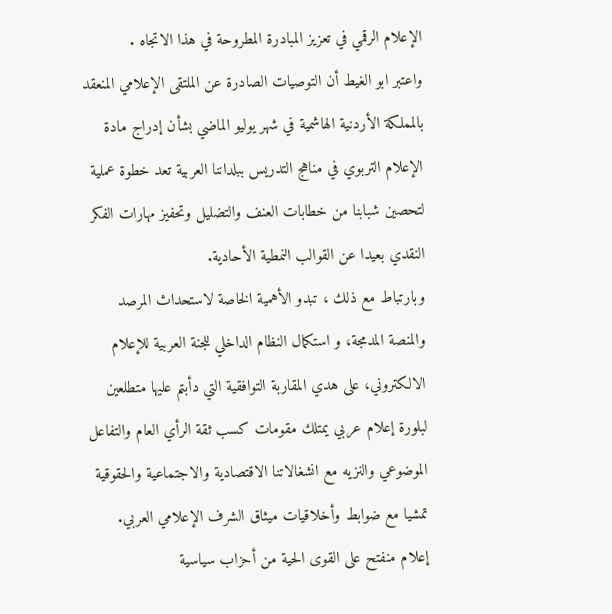الإعلام الرقمي في تعزيز المبادرة المطروحة في هذا الاتجاه .
واعتبر ابو الغيط أن التوصيات الصادرة عن الملتقى الإعلامي المنعقد بالمملكة الأردنية الهاشمية في شهر يوليو الماضي بشأن إدراج مادة الإعلام التربوي في مناهج التدريس ببلداننا العربية تعد خطوة عملية لتحصين شبابنا من خطابات العنف والتضليل وتحفيز مهارات الفكر النقدي بعيدا عن القوالب النمطية الأحادية.
وبارتباط مع ذلك ، تبدو الأهمية الخاصة لاستحداث المرصد والمنصة المدمجة، و استكمال النظام الداخلي للجنة العربية للإعلام الالكتروني، على هدي المقاربة التوافقية التي دأبتم عليها متطلعين لبلورة إعلام عربي يمتلك مقومات كسب ثقة الرأي العام والتفاعل الموضوعي والنزيه مع انشغالاتنا الاقتصادية والاجتماعية والحقوقية تمشيا مع ضوابط وأخلاقيات ميثاق الشرف الإعلامي العربي.
إعلام منفتح على القوى الحية من أحزاب سياسية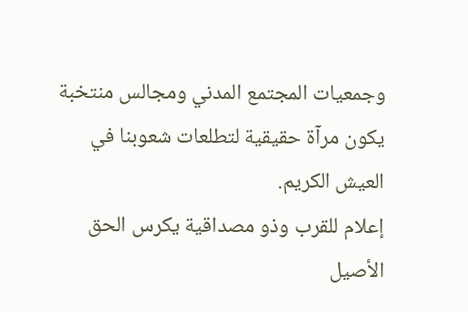وجمعيات المجتمع المدني ومجالس منتخبة يكون مرآة حقيقية لتطلعات شعوبنا في العيش الكريم.
إعلام للقرب وذو مصداقية يكرس الحق الأصيل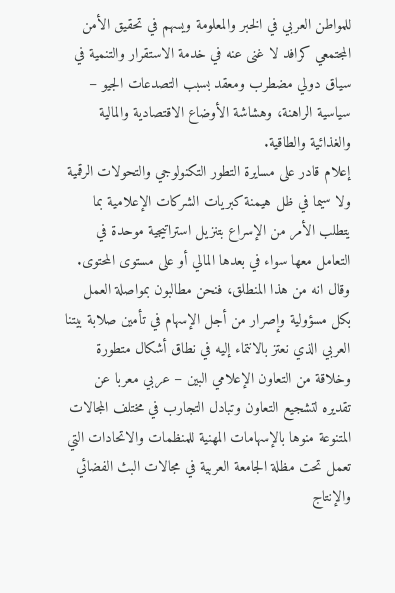للمواطن العربي في الخبر والمعلومة ويسهم في تحقيق الأمن المجتمعي كرافد لا غنى عنه في خدمة الاستقرار والتنمية في سياق دولي مضطرب ومعقد بسبب التصدعات الجيو – سياسية الراهنة، وهشاشة الأوضاع الاقتصادية والمالية والغذائية والطاقية.
إعلام قادر على مسايرة التطور التكنولوجي والتحولات الرقمية ولا سيما في ظل هيمنة كبريات الشركات الإعلامية بما يتطلب الأمر من الإسراع بتنزيل استراتيجية موحدة في التعامل معها سواء في بعدها المالي أو على مستوى المحتوى.
وقال انه من هذا المنطلق، فنحن مطالبون بمواصلة العمل بكل مسؤولية وإصرار من أجل الإسهام في تأمين صلابة بيتنا العربي الذي نعتز بالانتماء إليه في نطاق أشكال متطورة وخلاقة من التعاون الإعلامي البين – عربي معربا عن تقديره لتشجيع التعاون وتبادل التجارب في مختلف المجالات المتنوعة منوها بالإسهامات المهنية للمنظمات والاتحادات التي تعمل تحت مظلة الجامعة العربية في مجالات البث الفضائي والإنتاج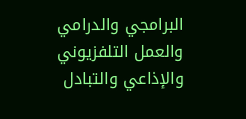البرامجي والدرامي والعمل التلفزيوني والإذاعي والتبادل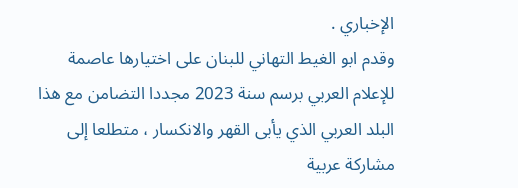الإخباري .
وقدم ابو الغيط التهاني للبنان على اختيارها عاصمة للإعلام العربي برسم سنة 2023 مجددا التضامن مع هذا البلد العربي الذي يأبى القهر والانكسار ، متطلعا إلى مشاركة عربية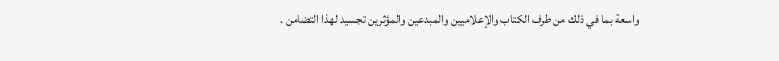واسعة بما في ذلك من طرف الكتاب والإعلاميين والمبدعين والمؤثرين تجسيد لهذا التضامن .